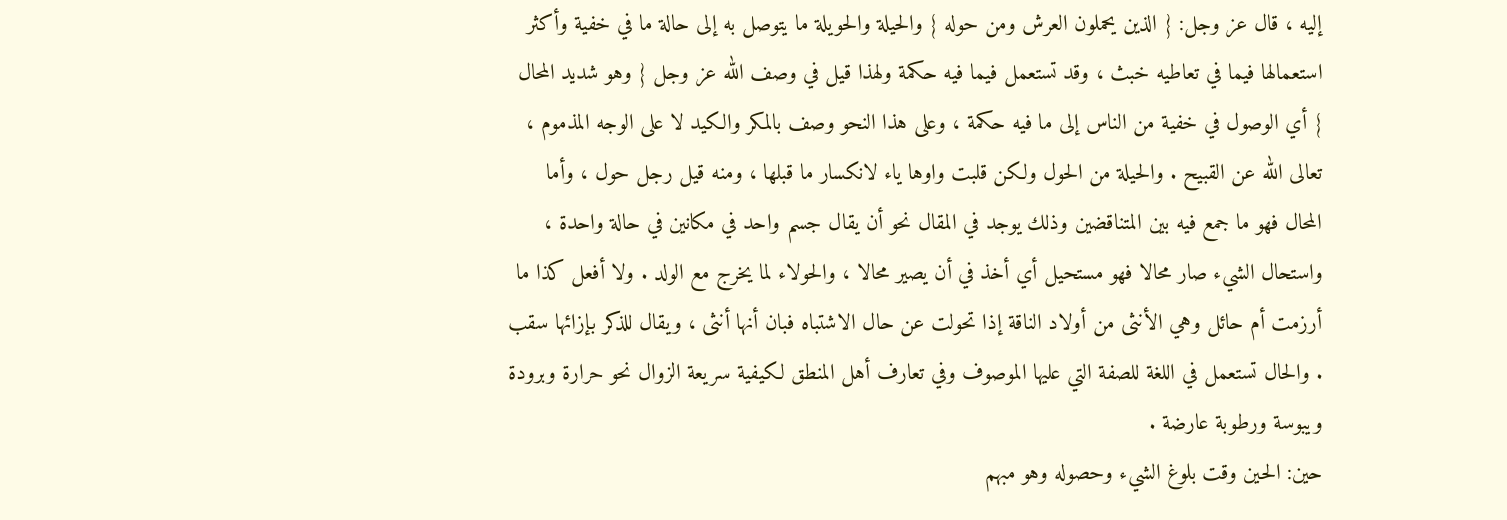إليه ، قال عز وجل: { الذين يحملون العرش ومن حوله } والحيلة والحويلة ما يتوصل به إلى حالة ما في خفية وأكثر استعمالها فيما في تعاطيه خبث ، وقد تستعمل فيما فيه حكمة ولهذا قيل في وصف الله عز وجل { وهو شديد المحال } أي الوصول في خفية من الناس إلى ما فيه حكمة ، وعلى هذا النحو وصف بالمكر والكيد لا على الوجه المذموم ، تعالى الله عن القبيح . والحيلة من الحول ولكن قلبت واوها ياء لانكسار ما قبلها ، ومنه قيل رجل حول ، وأما المحال فهو ما جمع فيه بين المتناقضين وذلك يوجد في المقال نحو أن يقال جسم واحد في مكانين في حالة واحدة ، واستحال الشيء صار محالا فهو مستحيل أي أخذ في أن يصير محالا ، والحولاء لما يخرج مع الولد . ولا أفعل كذا ما أرزمت أم حائل وهي الأنثى من أولاد الناقة إذا تحولت عن حال الاشتباه فبان أنها أنثى ، ويقال للذكر بإزائها سقب . والحال تستعمل في اللغة للصفة التي عليها الموصوف وفي تعارف أهل المنطق لكيفية سريعة الزوال نحو حرارة وبرودة ويبوسة ورطوبة عارضة .
حين: الحين وقت بلوغ الشيء وحصوله وهو مبهم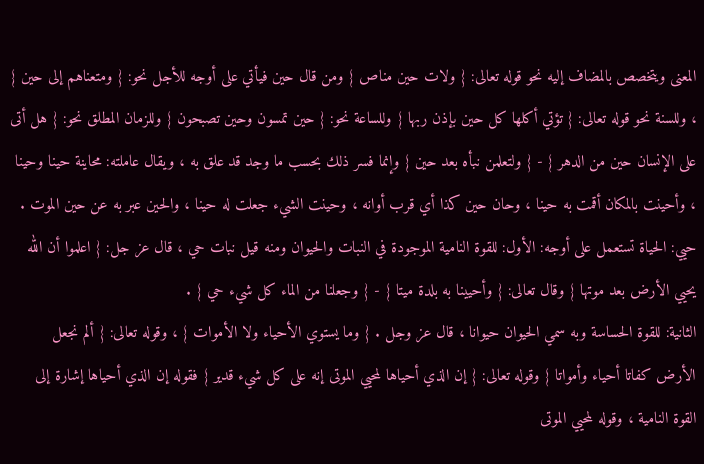المعنى ويتخصص بالمضاف إليه نحو قوله تعالى: { ولات حين مناص } ومن قال حين فيأتي على أوجه للأجل نحو: { ومتعناهم إلى حين } ، وللسنة نحو قوله تعالى: { تؤتي أكلها كل حين بإذن ربها } وللساعة نحو: { حين تمسون وحين تصبحون } وللزمان المطلق نحو: { هل أتى على الإنسان حين من الدهر } - { ولتعلمن نبأه بعد حين } وإنما فسر ذلك بحسب ما وجد قد علق به ، ويقال عاملته: محاينة حينا وحينا ، وأحينت بالمكان أقمت به حينا ، وحان حين كذا أي قرب أوانه ، وحينت الشيء جعلت له حينا ، والحين عبر به عن حين الموت .
حيي: الحياة تستعمل على أوجه: الأول: للقوة النامية الموجودة في النبات والحيوان ومنه قيل نبات حي ، قال عز جل: { اعلموا أن الله يحيي الأرض بعد موتها } وقال تعالى: { وأحيينا به بلدة ميتا } - { وجعلنا من الماء كل شيء حي } .
الثانية: للقوة الحساسة وبه سمي الحيوان حيوانا ، قال عز وجل . { وما يستوي الأحياء ولا الأموات } ، وقوله تعالى: { ألم نجعل الأرض كفاتا أحياء وأمواتا } وقوله تعالى: { إن الذي أحياها لمحيي الموتى إنه على كل شيء قدير } فقوله إن الذي أحياها إشارة إلى القوة النامية ، وقوله لمحيي الموتى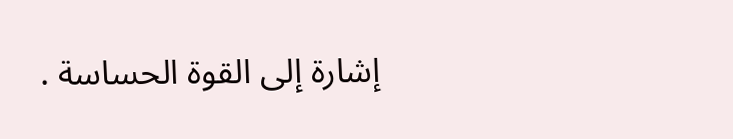إشارة إلى القوة الحساسة .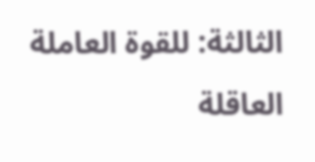الثالثة: للقوة العاملة العاقلة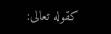كقوله تعالى: